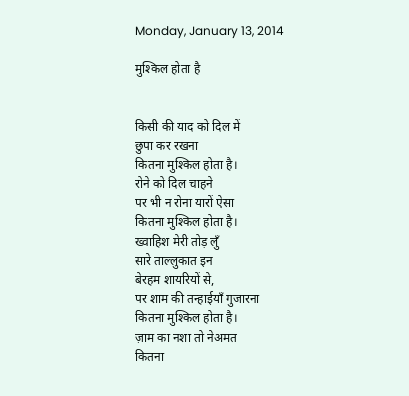Monday, January 13, 2014

मुश्किल होता है


किसी की याद को दिल में
छुपा कर रखना
कितना मुश्किल होता है।
रोने को दिल चाहने
पर भी न रोना यारों ऐसा
कितना मुश्किल होता है।
ख्वाहिश मेरी तोड़ लुँ
सारे ताल्लुकात इन
बेरहम शायरियों से,
पर शाम की तन्हाईयाँ गुजारना
कितना मुश्किल होता है।
ज़ाम का नशा तो नेअमत
कितना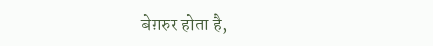बेग़रुर होता है,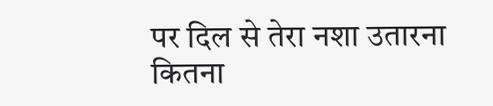पर दिल से तेरा नशा उतारना
कितना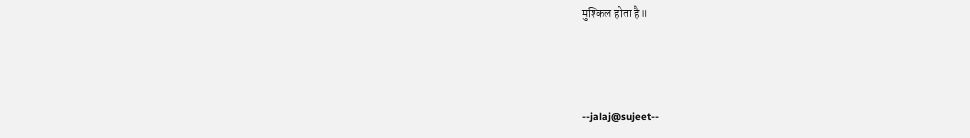मुश्किल होता है॥



--jalaj@sujeet--